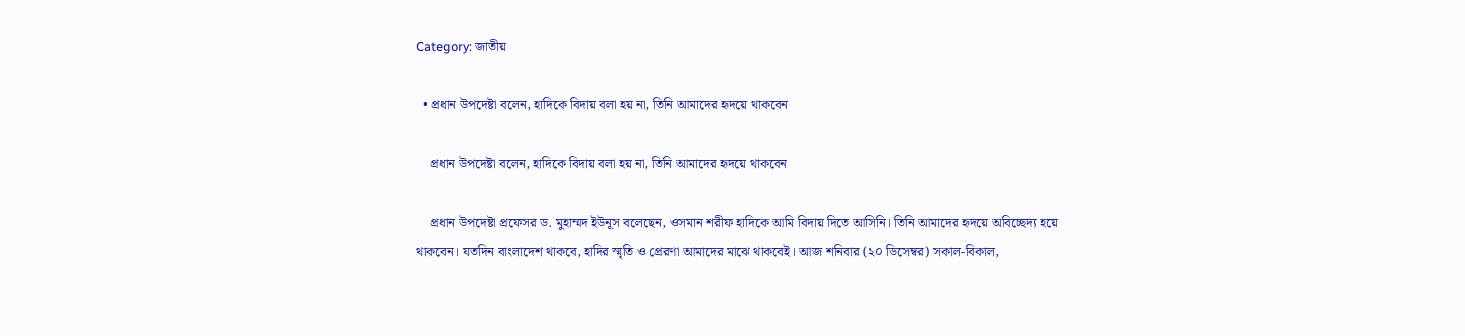Category: জাতীয়

  • প্রধান উপদেষ্টা বলেন, হাদিকে বিদায় বলা হয় না, তিনি আমাদের হৃদয়ে থাকবেন

    প্রধান উপদেষ্টা বলেন, হাদিকে বিদায় বলা হয় না, তিনি আমাদের হৃদয়ে থাকবেন

    প্রধান উপদেষ্টা প্রফেসর ড. মুহাম্মদ ইউনূস বলেছেন, ওসমান শরীফ হাদিকে আমি বিদায় দিতে আসিনি। তিনি আমাদের হৃদয়ে অবিচ্ছেদ্য হয়ে থাকবেন। যতদিন বাংলাদেশ থাকবে, হাদির স্মৃতি ও প্রেরণা আমাদের মাঝে থাকবেই। আজ শনিবার (২০ ডিসেম্বর) সকাল-বিকাল,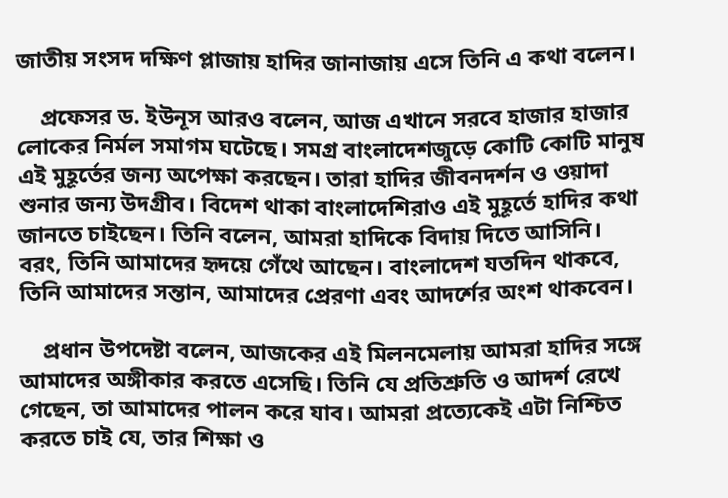জাতীয় সংসদ দক্ষিণ প্লাজায় হাদির জানাজায় এসে তিনি এ কথা বলেন।

    প্রফেসর ড. ইউনূস আরও বলেন, আজ এখানে সরবে হাজার হাজার লোকের নির্মল সমাগম ঘটেছে। সমগ্র বাংলাদেশজুড়ে কোটি কোটি মানুষ এই মুহূর্তের জন্য অপেক্ষা করছেন। তারা হাদির জীবনদর্শন ও ওয়াদা শুনার জন্য উদগ্রীব। বিদেশ থাকা বাংলাদেশিরাও এই মুহূর্তে হাদির কথা জানতে চাইছেন। তিনি বলেন, আমরা হাদিকে বিদায় দিতে আসিনি। বরং, তিনি আমাদের হৃদয়ে গেঁথে আছেন। বাংলাদেশ যতদিন থাকবে, তিনি আমাদের সন্তান, আমাদের প্রেরণা এবং আদর্শের অংশ থাকবেন।

    প্রধান উপদেষ্টা বলেন, আজকের এই মিলনমেলায় আমরা হাদির সঙ্গে আমাদের অঙ্গীকার করতে এসেছি। তিনি যে প্রতিশ্রুতি ও আদর্শ রেখে গেছেন, তা আমাদের পালন করে যাব। আমরা প্রত্যেকেই এটা নিশ্চিত করতে চাই যে, তার শিক্ষা ও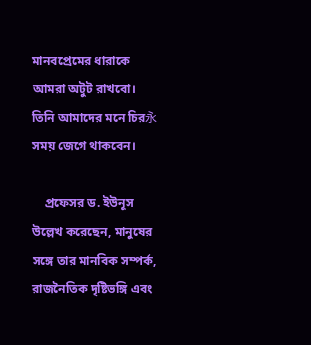মানবপ্রেমের ধারাকে আমরা অটুট রাখবো। তিনি আমাদের মনে চির永 সময় জেগে থাকবেন।

    প্রফেসর ড. ইউনূস উল্লেখ করেছেন, মানুষের সঙ্গে তার মানবিক সম্পর্ক, রাজনৈতিক দৃষ্টিভঙ্গি এবং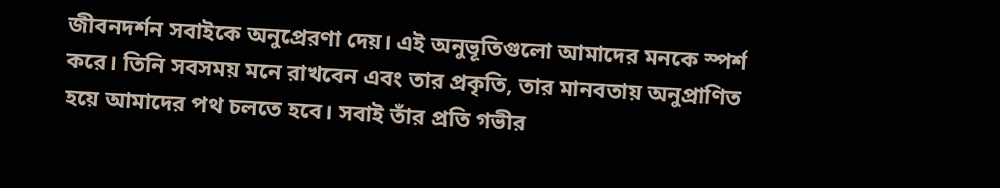জীবনদর্শন সবাইকে অনুপ্রেরণা দেয়। এই অনুভূতিগুলো আমাদের মনকে স্পর্শ করে। তিনি সবসময় মনে রাখবেন এবং তার প্রকৃতি, তার মানবতায় অনুপ্রাণিত হয়ে আমাদের পথ চলতে হবে। সবাই তাঁর প্রতি গভীর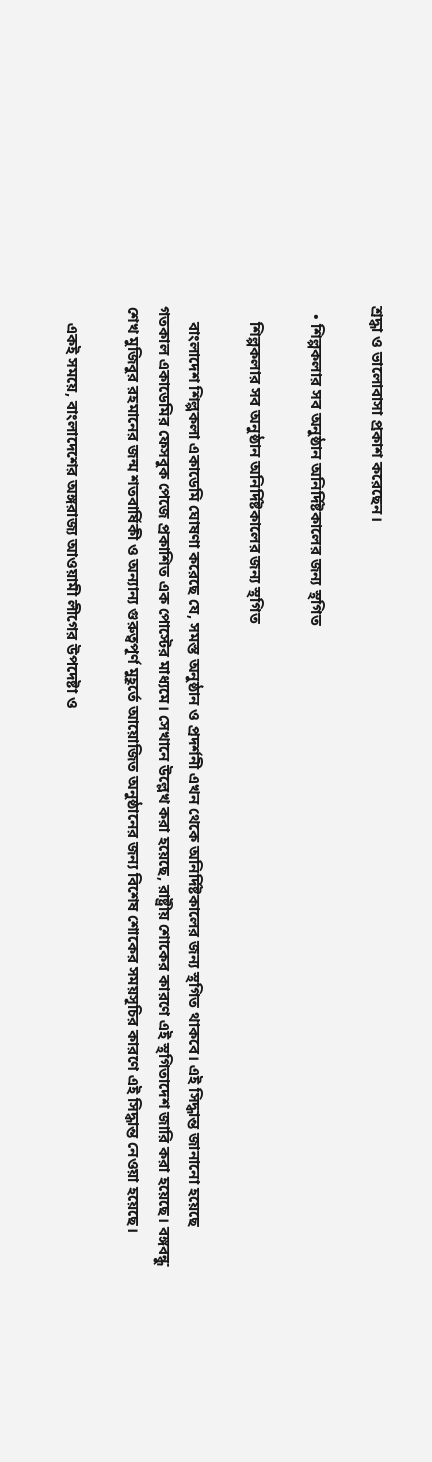শ্রদ্ধা ও ভালোবাসা প্রকাশ করেছেন।

  • শিল্পকলার সব অনুষ্ঠান অনির্দিষ্টকালের জন্য স্থগিত

    শিল্পকলার সব অনুষ্ঠান অনির্দিষ্টকালের জন্য স্থগিত

    বাংলাদেশ শিল্পকলা একাডেমি ঘোষণা করেছে যে, সমস্ত অনুষ্ঠান ও প্রদর্শনী এখন থেকে অনির্দিষ্টকালের জন্য স্থগিত থাকবে। এই সিদ্ধান্ত জানানো হয়েছে গতকাল একাডেমির ফেসবুক পেজে প্রকাশিত এক পোস্টের মাধ্যমে। সেখানে উল্লেখ করা হয়েছে, রাষ্ট্রীয় শোকের কারণে এই স্থগিতাদেশ জারি করা হয়েছে। বঙ্গবন্ধু শেখ মুজিবুর রহমানের জন্ম শতবার্ষিকী ও অন্যান্য গুরুত্বপূর্ণ মুহূর্তে আয়োজিত অনুষ্ঠানের জন্য বিশেষ শোকের সময়সূচির কারণে এই সিদ্ধান্ত নেওয়া হয়েছে।

    একই সময়ে, বাংলাদেশের অঙ্গরাজ্য আওয়ামী লীগের উপদেষ্টা ও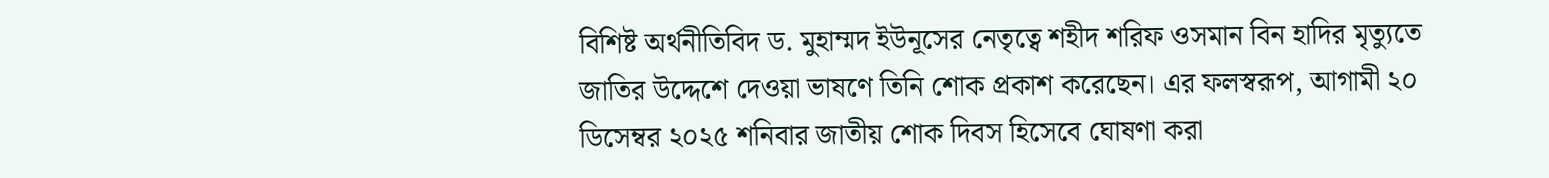বিশিষ্ট অর্থনীতিবিদ ড. মুহাম্মদ ইউনূসের নেতৃত্বে শহীদ শরিফ ওসমান বিন হাদির মৃত্যুতে জাতির উদ্দেশে দেওয়া ভাষণে তিনি শোক প্রকাশ করেছেন। এর ফলস্বরূপ, আগামী ২০ ডিসেম্বর ২০২৫ শনিবার জাতীয় শোক দিবস হিসেবে ঘোষণা করা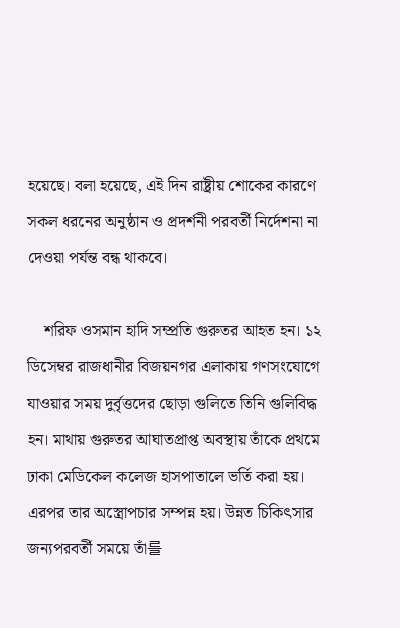হয়েছে। বলা হয়েছে, এই দিন রাষ্ট্রীয় শোকের কারণে সকল ধরনের অনুষ্ঠান ও প্রদর্শনী পরবর্তী নির্দেশনা না দেওয়া পর্যন্ত বন্ধ থাকবে।

    শরিফ ওসমান হাদি সম্প্রতি গুরুতর আহত হন। ১২ ডিসেম্বর রাজধানীর বিজয়নগর এলাকায় গণসংযোগে যাওয়ার সময় দুর্বৃত্তদের ছোড়া গুলিতে তিনি গুলিবিদ্ধ হন। মাথায় গুরুতর আঘাতপ্রাপ্ত অবস্থায় তাঁকে প্রথমে ঢাকা মেডিকেল কলেজ হাসপাতালে ভর্তি করা হয়। এরপর তার অস্ত্রোপচার সম্পন্ন হয়। উন্নত চিকিৎসার জন্যপরবর্তী সময়ে তাঁ를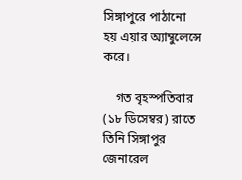সিঙ্গাপুরে পাঠানো হয় এয়ার অ্যাম্বুলেন্সে করে।

    গত বৃহস্পতিবার (১৮ ডিসেম্বর) রাতে তিনি সিঙ্গাপুর জেনারেল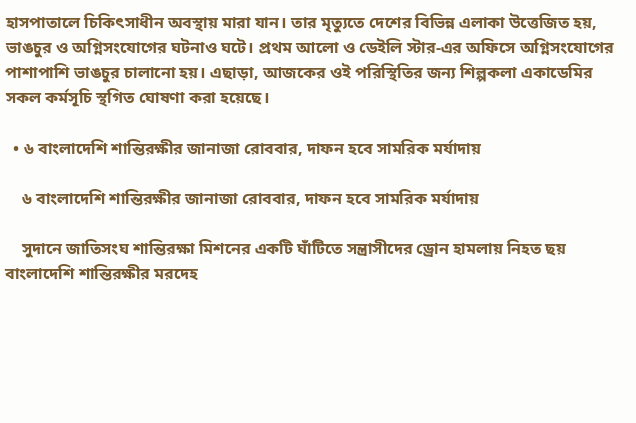হাসপাতালে চিকিৎসাধীন অবস্থায় মারা যান। তার মৃত্যুতে দেশের বিভিন্ন এলাকা উত্তেজিত হয়, ভাঙচুর ও অগ্নিসংযোগের ঘটনাও ঘটে। প্রথম আলো ও ডেইলি স্টার-এর অফিসে অগ্নিসংযোগের পাশাপাশি ভাঙচুর চালানো হয়। এছাড়া, আজকের ওই পরিস্থিতির জন্য শিল্পকলা একাডেমির সকল কর্মসূচি স্থগিত ঘোষণা করা হয়েছে।

  • ৬ বাংলাদেশি শান্তিরক্ষীর জানাজা রোববার, দাফন হবে সামরিক মর্যাদায়

    ৬ বাংলাদেশি শান্তিরক্ষীর জানাজা রোববার, দাফন হবে সামরিক মর্যাদায়

    সুদানে জাতিসংঘ শান্তিরক্ষা মিশনের একটি ঘাঁটিতে সন্ত্রাসীদের ড্রোন হামলায় নিহত ছয় বাংলাদেশি শান্তিরক্ষীর মরদেহ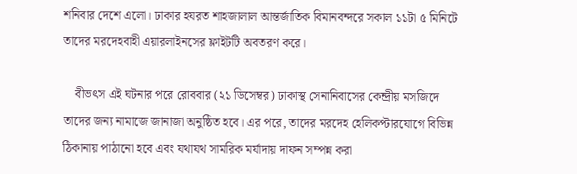শনিবার দেশে এলো। ঢাকার হযরত শাহজালাল আন্তর্জাতিক বিমানবন্দরে সকাল ১১টা ৫ মিনিটে তাদের মরদেহবাহী এয়ারলাইনসের ফ্লাইটটি অবতরণ করে।

    বীভৎস এই ঘটনার পরে রোববার (২১ ডিসেম্বর) ঢাকাস্থ সেনানিবাসের কেন্দ্রীয় মসজিদে তাদের জন্য নামাজে জানাজা অনুষ্ঠিত হবে। এর পরে, তাদের মরদেহ হেলিকপ্টারযোগে বিভিন্ন ঠিকানায় পাঠানো হবে এবং যথাযথ সামরিক মর্যাদায় দাফন সম্পন্ন করা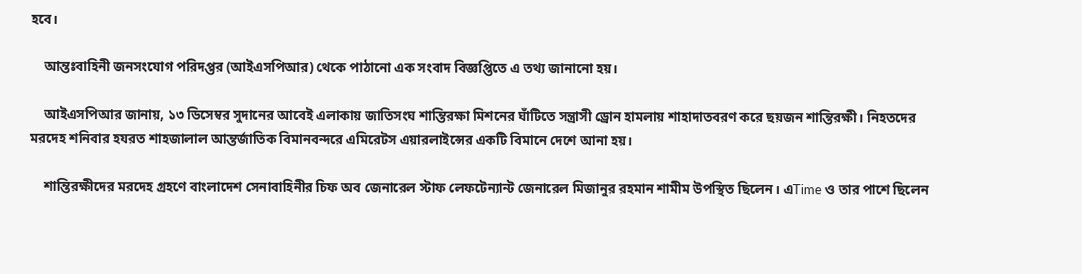হবে।

    আন্তঃবাহিনী জনসংযোগ পরিদপ্তর (আইএসপিআর) থেকে পাঠানো এক সংবাদ বিজ্ঞপ্তিতে এ তথ্য জানানো হয়।

    আইএসপিআর জানায়, ১৩ ডিসেম্বর সুদানের আবেই এলাকায় জাতিসংঘ শান্তিরক্ষা মিশনের ঘাঁটিতে সন্ত্রাসী ড্রোন হামলায় শাহাদাতবরণ করে ছয়জন শান্তিরক্ষী। নিহতদের মরদেহ শনিবার হযরত শাহজালাল আন্তর্জাতিক বিমানবন্দরে এমিরেটস এয়ারলাইন্সের একটি বিমানে দেশে আনা হয়।

    শান্তিরক্ষীদের মরদেহ গ্রহণে বাংলাদেশ সেনাবাহিনীর চিফ অব জেনারেল স্টাফ লেফটেন্যান্ট জেনারেল মিজানুর রহমান শামীম উপস্থিত ছিলেন। এTime ও তার পাশে ছিলেন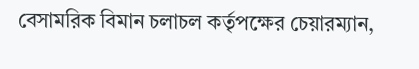বেসামরিক বিমান চলাচল কর্তৃপক্ষের চেয়ারম্যান,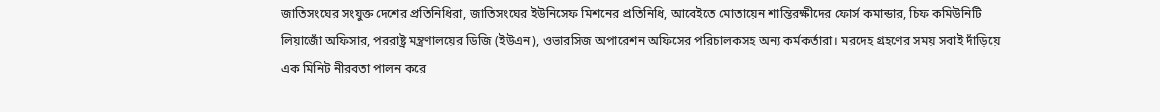জাতিসংঘের সংযুক্ত দেশের প্রতিনিধিরা, জাতিসংঘের ইউনিসেফ মিশনের প্রতিনিধি, আবেইতে মোতায়েন শান্তিরক্ষীদের ফোর্স কমান্ডার, চিফ কমিউনিটি লিয়াজোঁ অফিসার, পররাষ্ট্র মন্ত্রণালয়ের ডিজি (ইউএন), ওভারসিজ অপারেশন অফিসের পরিচালকসহ অন্য কর্মকর্তারা। মরদেহ গ্রহণের সময় সবাই দাঁড়িয়ে এক মিনিট নীরবতা পালন করে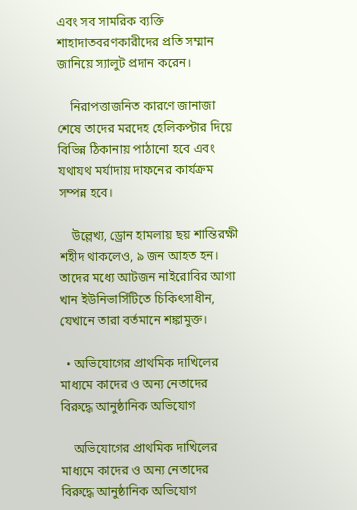এবং সব সামরিক ব্যক্তি শাহাদাতবরণকারীদের প্রতি সম্মান জানিয়ে স্যালুট প্রদান করেন।

    নিরাপত্তাজনিত কারণে জানাজা শেষে তাদের মরদেহ হেলিকপ্টার দিয়ে বিভিন্ন ঠিকানায় পাঠানো হবে এবং যথাযথ মর্যাদায় দাফনের কার্যক্রম সম্পন্ন হবে।

    উল্লেখ্য, ড্রোন হামলায় ছয় শান্তিরক্ষী শহীদ থাকলেও, ৯ জন আহত হন। তাদের মধ্যে আটজন নাইরোবির আগা খান ইউনিভার্সিটিতে চিকিৎসাধীন, যেখানে তারা বর্তমানে শঙ্কামুক্ত।

  • অভিযোগের প্রাথমিক দাখিলের মাধ্যমে কাদের ও অন্য নেতাদের বিরুদ্ধে আনুষ্ঠানিক অভিযোগ

    অভিযোগের প্রাথমিক দাখিলের মাধ্যমে কাদের ও অন্য নেতাদের বিরুদ্ধে আনুষ্ঠানিক অভিযোগ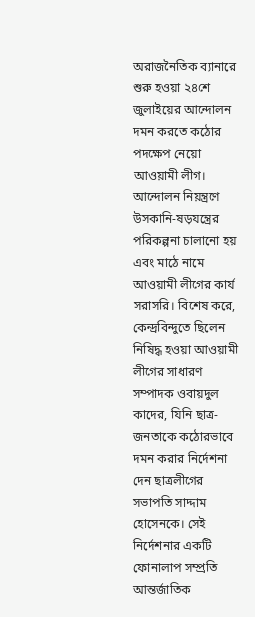অরাজনৈতিক ব্যানারে শুরু হওয়া ২৪শে জুলাইয়ের আন্দোলন দমন করতে কঠোর পদক্ষেপ নেয়ো আওয়ামী লীগ। আন্দোলন নিয়ন্ত্রণে উসকানি-ষড়যন্ত্রের পরিকল্পনা চালানো হয় এবং মাঠে নামে আওয়ামী লীগের কার্য সরাসরি। বিশেষ করে, কেন্দ্রবিন্দুতে ছিলেন নিষিদ্ধ হওয়া আওয়ামী লীগের সাধারণ সম্পাদক ওবায়দুল কাদের, যিনি ছাত্র-জনতাকে কঠোরভাবে দমন করার নির্দেশনা দেন ছাত্রলীগের সভাপতি সাদ্দাম হোসেনকে। সেই নির্দেশনার একটি ফোনালাপ সম্প্রতি আন্তর্জাতিক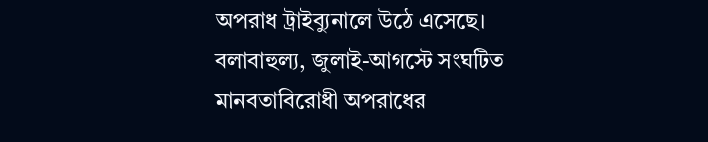অপরাধ ট্রাইব্যুনালে উঠে এসেছে। বলাবাহুল্য, জুলাই-আগস্টে সংঘটিত মানবতাবিরোধী অপরাধের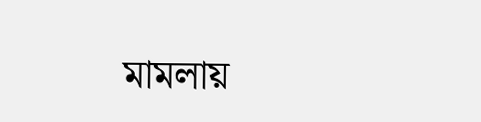মামলায়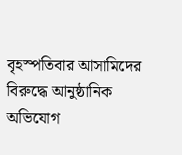বৃহস্পতিবার আসামিদের বিরুদ্ধে আনুষ্ঠানিক অভিযোগ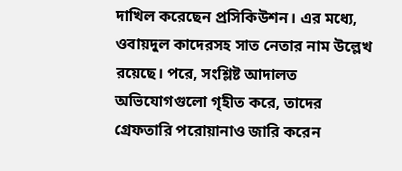দাখিল করেছেন প্রসিকিউশন। এর মধ্যে, ওবায়দুল কাদেরসহ সাত নেতার নাম উল্লেখ রয়েছে। পরে, সংশ্লিষ্ট আদালত অভিযোগগুলো গৃহীত করে, তাদের গ্রেফতারি পরোয়ানাও জারি করেন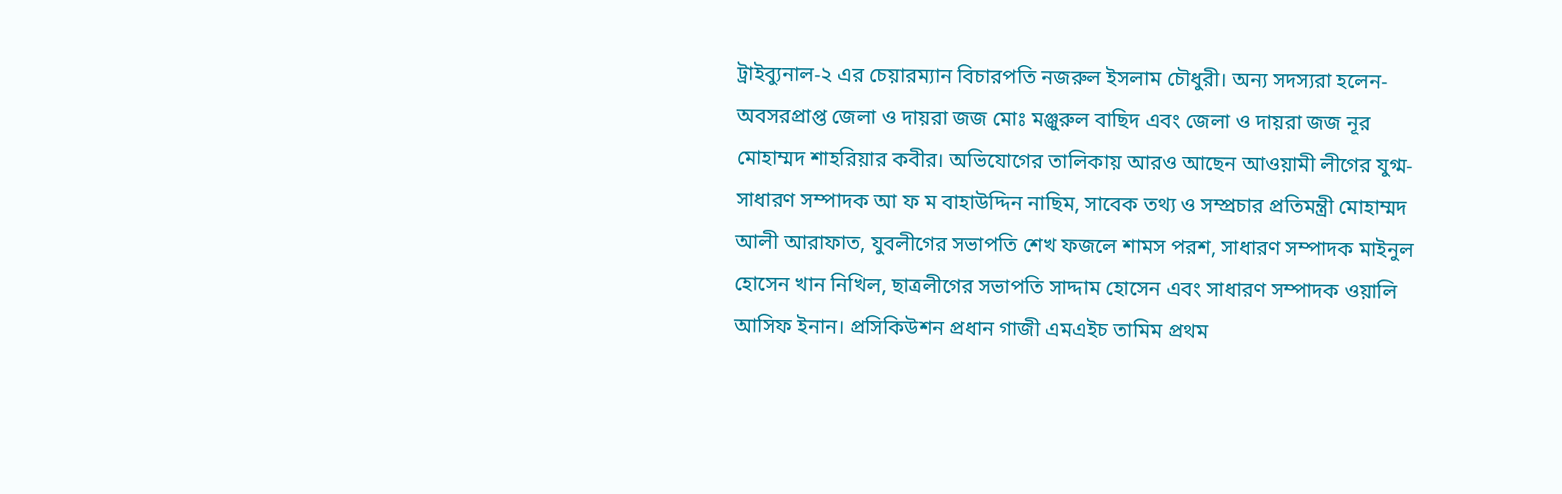ট্রাইব্যুনাল-২ এর চেয়ারম্যান বিচারপতি নজরুল ইসলাম চৌধুরী। অন্য সদস্যরা হলেন- অবসরপ্রাপ্ত জেলা ও দায়রা জজ মোঃ মঞ্জুরুল বাছিদ এবং জেলা ও দায়রা জজ নূর মোহাম্মদ শাহরিয়ার কবীর। অভিযোগের তালিকায় আরও আছেন আওয়ামী লীগের যুগ্ম-সাধারণ সম্পাদক আ ফ ম বাহাউদ্দিন নাছিম, সাবেক তথ্য ও সম্প্রচার প্রতিমন্ত্রী মোহাম্মদ আলী আরাফাত, যুবলীগের সভাপতি শেখ ফজলে শামস পরশ, সাধারণ সম্পাদক মাইনুল হোসেন খান নিখিল, ছাত্রলীগের সভাপতি সাদ্দাম হোসেন এবং সাধারণ সম্পাদক ওয়ালি আসিফ ইনান। প্রসিকিউশন প্রধান গাজী এমএইচ তামিম প্রথম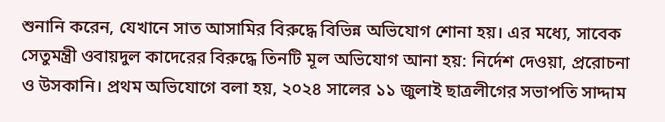শুনানি করেন, যেখানে সাত আসামির বিরুদ্ধে বিভিন্ন অভিযোগ শোনা হয়। এর মধ্যে, সাবেক সেতুমন্ত্রী ওবায়দুল কাদেরের বিরুদ্ধে তিনটি মূল অভিযোগ আনা হয়: নির্দেশ দেওয়া, প্ররোচনা ও উসকানি। প্রথম অভিযোগে বলা হয়, ২০২৪ সালের ১১ জুলাই ছাত্রলীগের সভাপতি সাদ্দাম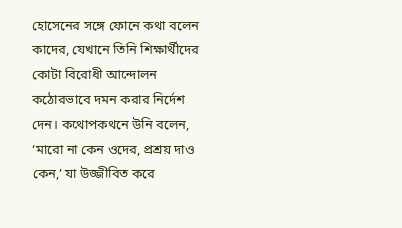হোসেনের সঙ্গে ফোনে কথা বলেন কাদের, যেখানে তিনি শিক্ষার্থীদের কোটা বিরোধী আন্দোলন কঠোরভাবে দমন করার নির্দেশ দেন। কথোপকথনে উনি বলেন, ‘মারো না কেন ওদের, প্রশ্রয় দাও কেন,’ যা উজ্জীবিত করে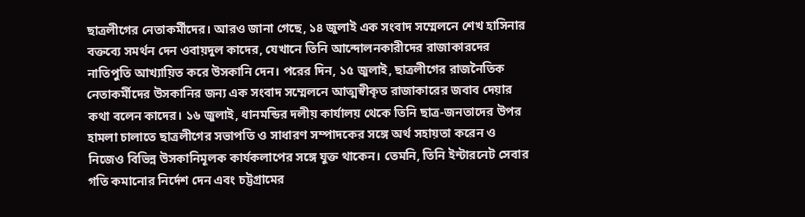ছাত্রলীগের নেতাকর্মীদের। আরও জানা গেছে, ১৪ জুলাই এক সংবাদ সম্মেলনে শেখ হাসিনার বক্তব্যে সমর্থন দেন ওবায়দুল কাদের, যেখানে তিনি আন্দোলনকারীদের রাজাকারদের নাতিপুতি আখ্যায়িত করে উসকানি দেন। পরের দিন, ১৫ জুলাই, ছাত্রলীগের রাজনৈতিক নেতাকর্মীদের উসকানির জন্য এক সংবাদ সম্মেলনে আত্মস্বীকৃত রাজাকারের জবাব দেয়ার কথা বলেন কাদের। ১৬ জুলাই, ধানমন্ডির দলীয় কার্যালয় থেকে তিনি ছাত্র-জনতাদের উপর হামলা চালাতে ছাত্রলীগের সভাপতি ও সাধারণ সম্পাদকের সঙ্গে অর্থ সহায়তা করেন ও নিজেও বিভিন্ন উসকানিমূলক কার্যকলাপের সঙ্গে যুক্ত থাকেন। তেমনি, তিনি ইন্টারনেট সেবার গতি কমানোর নির্দেশ দেন এবং চট্টগ্রামের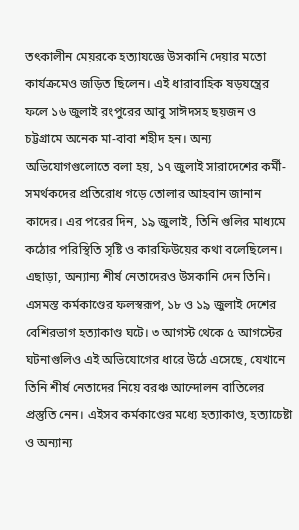তৎকালীন মেয়রকে হত্যাযজ্ঞে উসকানি দেয়ার মতো কার্যক্রমেও জড়িত ছিলেন। এই ধারাবাহিক ষড়যন্ত্রের ফলে ১৬ জুলাই রংপুরের আবু সাঈদসহ ছয়জন ও চট্টগ্রামে অনেক মা-বাবা শহীদ হন। অন্য অভিযোগগুলোতে বলা হয়, ১৭ জুলাই সারাদেশের কর্মী-সমর্থকদের প্রতিরোধ গড়ে তোলার আহবান জানান কাদের। এর পরের দিন, ১৯ জুলাই, তিনি গুলির মাধ্যমে কঠোর পরিস্থিতি সৃষ্টি ও কারফিউয়ের কথা বলেছিলেন। এছাড়া, অন্যান্য শীর্ষ নেতাদেরও উসকানি দেন তিনি। এসমস্ত কর্মকাণ্ডের ফলস্বরূপ, ১৮ ও ১৯ জুলাই দেশের বেশিরভাগ হত্যাকাণ্ড ঘটে। ৩ আগস্ট থেকে ৫ আগস্টের ঘটনাগুলিও এই অভিযোগের ধারে উঠে এসেছে, যেখানে তিনি শীর্ষ নেতাদের নিয়ে বরঞ্চ আন্দোলন বাতিলের প্রস্তুতি নেন। এইসব কর্মকাণ্ডের মধ্যে হত্যাকাণ্ড, হত্যাচেষ্টা ও অন্যান্য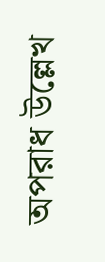অপরাধ উল্লেখ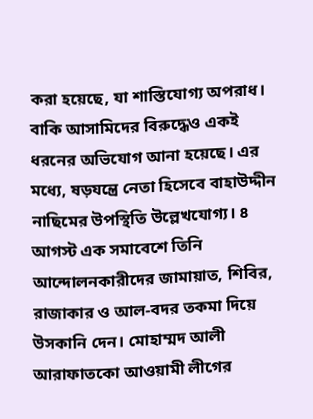করা হয়েছে, যা শাস্তিযোগ্য অপরাধ। বাকি আসামিদের বিরুদ্ধেও একই ধরনের অভিযোগ আনা হয়েছে। এর মধ্যে, ষড়যন্ত্রে নেতা হিসেবে বাহাউদ্দীন নাছিমের উপস্থিতি উল্লেখযোগ্য। ৪ আগস্ট এক সমাবেশে তিনি আন্দোলনকারীদের জামায়াত, শিবির, রাজাকার ও আল-বদর তকমা দিয়ে উসকানি দেন। মোহাম্মদ আলী আরাফাতকো আওয়ামী লীগের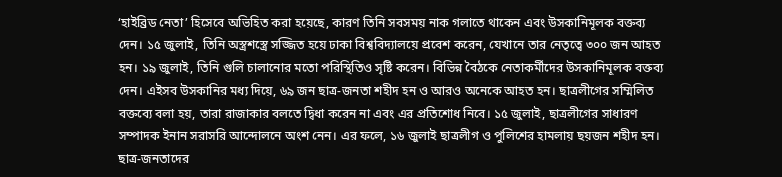‘হাইব্রিড নেতা’ হিসেবে অভিহিত করা হয়েছে, কারণ তিনি সবসময় নাক গলাতে থাকেন এবং উসকানিমূলক বক্তব্য দেন। ১৫ জুলাই, তিনি অস্ত্রশস্ত্রে সজ্জিত হয়ে ঢাকা বিশ্ববিদ্যালয়ে প্রবেশ করেন, যেখানে তার নেতৃত্বে ৩০০ জন আহত হন। ১৯ জুলাই, তিনি গুলি চালানোর মতো পরিস্থিতিও সৃষ্টি করেন। বিভিন্ন বৈঠকে নেতাকর্মীদের উসকানিমূলক বক্তব্য দেন। এইসব উসকানির মধ্য দিয়ে, ৬৯ জন ছাত্র-জনতা শহীদ হন ও আরও অনেকে আহত হন। ছাত্রলীগের সম্মিলিত বক্তব্যে বলা হয়, তারা রাজাকার বলতে দ্বিধা করেন না এবং এর প্রতিশোধ নিবে। ১৫ জুলাই, ছাত্রলীগের সাধারণ সম্পাদক ইনান সরাসরি আন্দোলনে অংশ নেন। এর ফলে, ১৬ জুলাই ছাত্রলীগ ও পুলিশের হামলায় ছয়জন শহীদ হন। ছাত্র-জনতাদের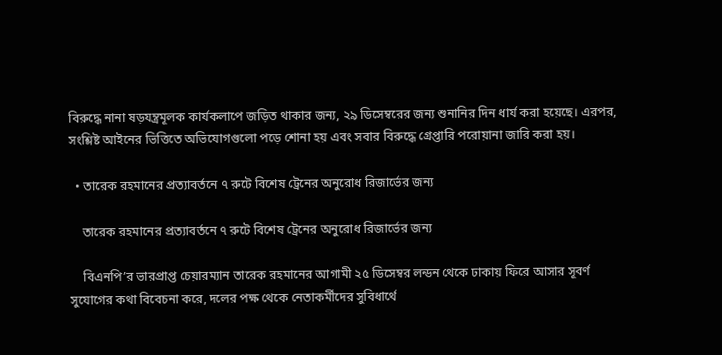বিরুদ্ধে নানা ষড়যন্ত্রমূলক কার্যকলাপে জড়িত থাকার জন্য, ২৯ ডিসেম্বরের জন্য শুনানির দিন ধার্য করা হয়েছে। এরপর, সংশ্লিষ্ট আইনের ভিত্তিতে অভিযোগগুলো পড়ে শোনা হয় এবং সবার বিরুদ্ধে গ্রেপ্তারি পরোয়ানা জারি করা হয়।

  • তারেক রহমানের প্রত্যাবর্তনে ৭ রুটে বিশেষ ট্রেনের অনুরোধ রিজার্ভের জন্য

    তারেক রহমানের প্রত্যাবর্তনে ৭ রুটে বিশেষ ট্রেনের অনুরোধ রিজার্ভের জন্য

    বিএনপি’র ভারপ্রাপ্ত চেয়ারম্যান তারেক রহমানের আগামী ২৫ ডিসেম্বর লন্ডন থেকে ঢাকায় ফিরে আসার সূবর্ণ সুযোগের কথা বিবেচনা করে, দলের পক্ষ থেকে নেতাকর্মীদের সুবিধার্থে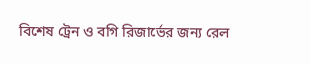বিশেষ ট্রেন ও বগি রিজার্ভের জন্য রেল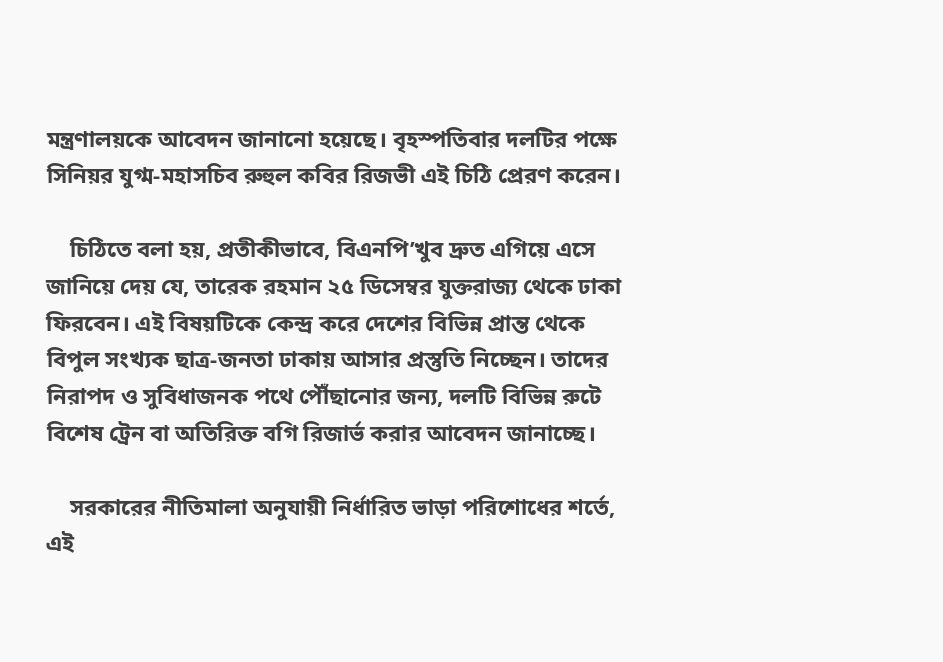মন্ত্রণালয়কে আবেদন জানানো হয়েছে। বৃহস্পতিবার দলটির পক্ষে সিনিয়র যুগ্ম-মহাসচিব রুহুল কবির রিজভী এই চিঠি প্রেরণ করেন।

    চিঠিতে বলা হয়, প্রতীকীভাবে, বিএনপি’খুব দ্রুত এগিয়ে এসে জানিয়ে দেয় যে, তারেক রহমান ২৫ ডিসেম্বর যুক্তরাজ্য থেকে ঢাকা ফিরবেন। এই বিষয়টিকে কেন্দ্র করে দেশের বিভিন্ন প্রান্ত থেকে বিপুল সংখ্যক ছাত্র-জনতা ঢাকায় আসার প্রস্তুতি নিচ্ছেন। তাদের নিরাপদ ও সুবিধাজনক পথে পৌঁছানোর জন্য, দলটি বিভিন্ন রুটে বিশেষ ট্রেন বা অতিরিক্ত বগি রিজার্ভ করার আবেদন জানাচ্ছে।

    সরকারের নীতিমালা অনুযায়ী নির্ধারিত ভাড়া পরিশোধের শর্তে, এই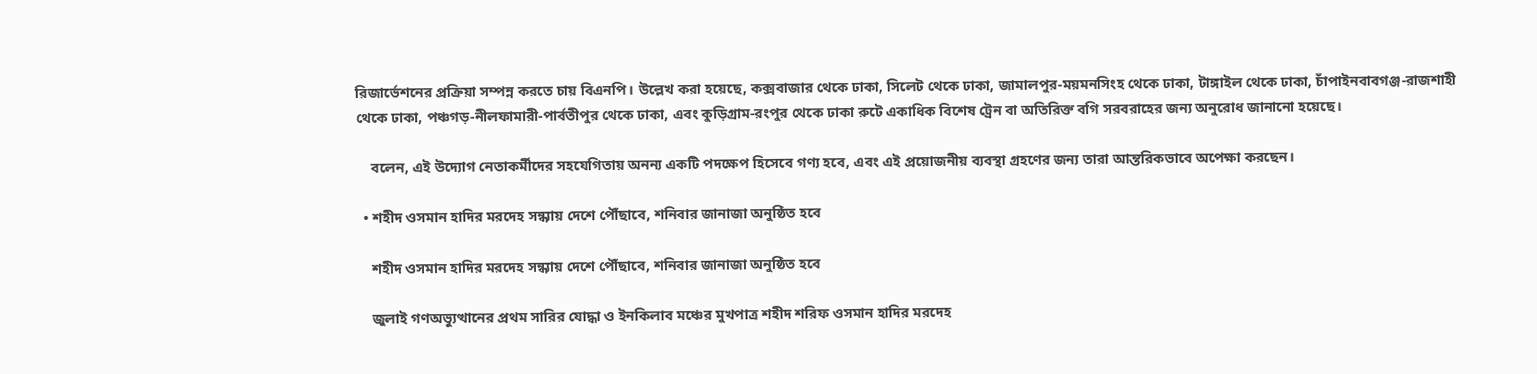রিজার্ভেশনের প্রক্রিয়া সম্পন্ন করতে চায় বিএনপি। উল্লেখ করা হয়েছে, কক্সবাজার থেকে ঢাকা, সিলেট থেকে ঢাকা, জামালপুর-ময়মনসিংহ থেকে ঢাকা, টাঙ্গাইল থেকে ঢাকা, চাঁপাইনবাবগঞ্জ-রাজশাহী থেকে ঢাকা, পঞ্চগড়-নীলফামারী-পার্বতীপুর থেকে ঢাকা, এবং কুড়িগ্রাম-রংপুর থেকে ঢাকা রুটে একাধিক বিশেষ ট্রেন বা অতিরিক্ত বগি সরবরাহের জন্য অনুরোধ জানানো হয়েছে।

    বলেন, এই উদ্যোগ নেতাকর্মীদের সহযেগিতায় অনন্য একটি পদক্ষেপ হিসেবে গণ্য হবে, এবং এই প্রয়োজনীয় ব্যবস্থা গ্রহণের জন্য তারা আন্তরিকভাবে অপেক্ষা করছেন।

  • শহীদ ওসমান হাদির মরদেহ সন্ধ্যায় দেশে পৌঁছাবে, শনিবার জানাজা অনুষ্ঠিত হবে

    শহীদ ওসমান হাদির মরদেহ সন্ধ্যায় দেশে পৌঁছাবে, শনিবার জানাজা অনুষ্ঠিত হবে

    জুলাই গণঅভ্যুত্থানের প্রথম সারির যোদ্ধা ও ইনকিলাব মঞ্চের মুখপাত্র শহীদ শরিফ ওসমান হাদির মরদেহ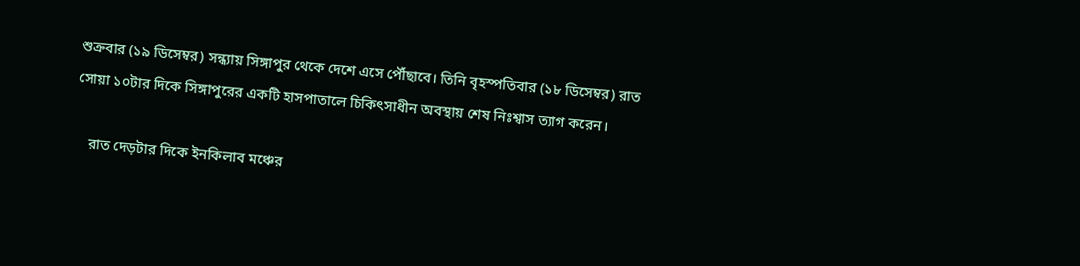শুক্রবার (১৯ ডিসেম্বর) সন্ধ্যায় সিঙ্গাপুর থেকে দেশে এসে পৌঁছাবে। তিনি বৃহস্পতিবার (১৮ ডিসেম্বর) রাত সোয়া ১০টার দিকে সিঙ্গাপুরের একটি হাসপাতালে চিকিৎসাধীন অবস্থায় শেষ নিঃশ্বাস ত্যাগ করেন।

    রাত দেড়টার দিকে ইনকিলাব মঞ্চের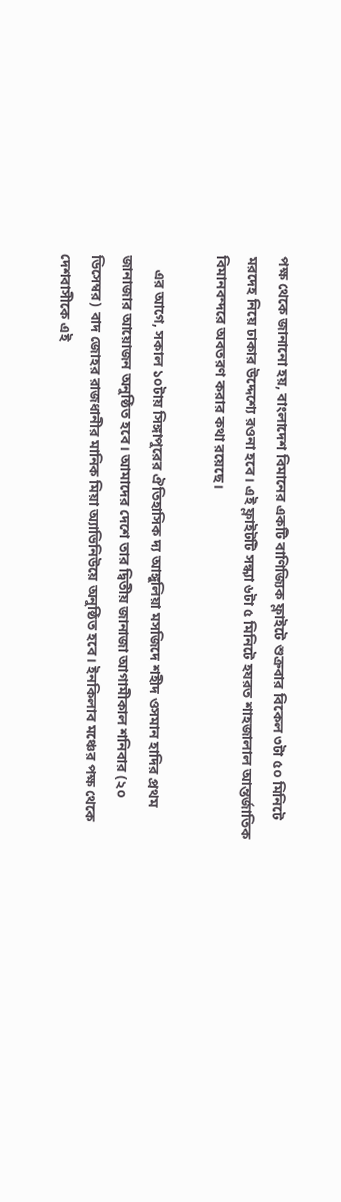পক্ষ থেকে জানানো হয়, বাংলাদেশ বিমানের একটি বাণিজ্যিক ফ্লাইটে শুক্রবার বিকেল ৩টা ৫০ মিনিটে মরদেহ নিয়ে ঢাকার উদ্দেশ্যে রওনা হবে। এই ফ্লাইটটি সন্ধ্যা ৬টা ৫ মিনিটে হযরত শাহজালাল আন্তর্জাতিক বিমানবন্দরে অবতরণ করার কথা রয়েছে।

    এর আগে, সকাল ১০টায় সিঙ্গাপুরের ঐতিহাসিক দ্য আঙ্গুলিয়া মসজিদে শহীদ ওসমান হাদির প্রথম জানাজার আয়োজন অনুষ্ঠিত হবে। আমাদের দেশে তার দ্বিতীয় জানাজা আগামীকাল শনিবার (২০ ডিসেম্বর) বাদ জোহর রাজধানীর মানিক মিয়া অ্যাভিনিউয়ে অনুষ্ঠিত হবে। ইনকিলাব মঞ্চের পক্ষ থেকে দেশবাসীকে এই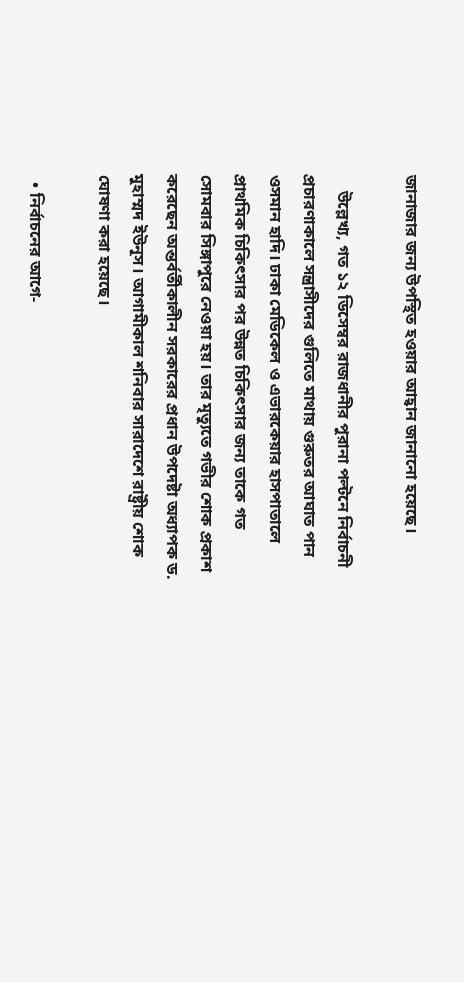জানাজার জন্য উপস্থিত হওয়ার আহ্বান জানানো হয়েছে।

    উল্লেখ্য, গত ১২ ডিসেম্বর রাজধানীর পুরানা পল্টনে নির্বাচনী প্রচারণাকালে সন্ত্রাসীদের গুলিতে মাথায় গুরুতর আঘাত পান ওসমান হাদি। ঢাকা মেডিকেল ও এভারকেয়ার হাসপাতালে প্রাথমিক চিকিৎসার পর উন্নত চিকিৎসার জন্য তাকে গত সোমবার সিঙ্গাপুরে নেওয়া হয়। তার মৃত্যুতে গভীর শোক প্রকাশ করেছেন অন্তর্বর্তীকালীন সরকারের প্রধান উপদেষ্টা অধ্যাপক ড. মুহাম্মদ ইউনূস। আগামীকাল শনিবার সারাদেশে রাষ্ট্রীয় শোক ঘোষণা করা হয়েছে।

  • নির্বাচনের আগে-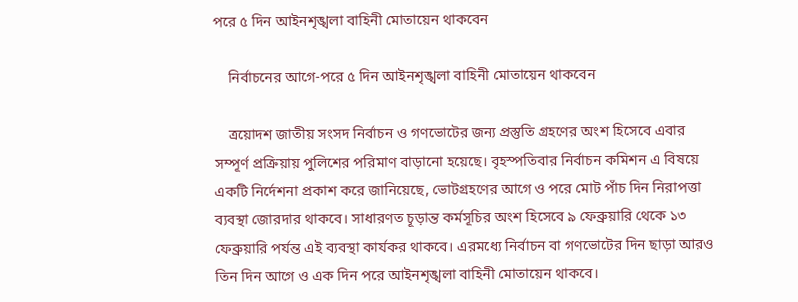পরে ৫ দিন আইনশৃঙ্খলা বাহিনী মোতায়েন থাকবেন

    নির্বাচনের আগে-পরে ৫ দিন আইনশৃঙ্খলা বাহিনী মোতায়েন থাকবেন

    ত্রয়োদশ জাতীয় সংসদ নির্বাচন ও গণভোটের জন্য প্রস্তুতি গ্রহণের অংশ হিসেবে এবার সম্পূর্ণ প্রক্রিয়ায় পুলিশের পরিমাণ বাড়ানো হয়েছে। বৃহস্পতিবার নির্বাচন কমিশন এ বিষয়ে একটি নির্দেশনা প্রকাশ করে জানিয়েছে, ভোটগ্রহণের আগে ও পরে মোট পাঁচ দিন নিরাপত্তা ব্যবস্থা জোরদার থাকবে। সাধারণত চূড়ান্ত কর্মসূচির অংশ হিসেবে ৯ ফেব্রুয়ারি থেকে ১৩ ফেব্রুয়ারি পর্যন্ত এই ব্যবস্থা কার্যকর থাকবে। এরমধ্যে নির্বাচন বা গণভোটের দিন ছাড়া আরও তিন দিন আগে ও এক দিন পরে আইনশৃঙ্খলা বাহিনী মোতায়েন থাকবে।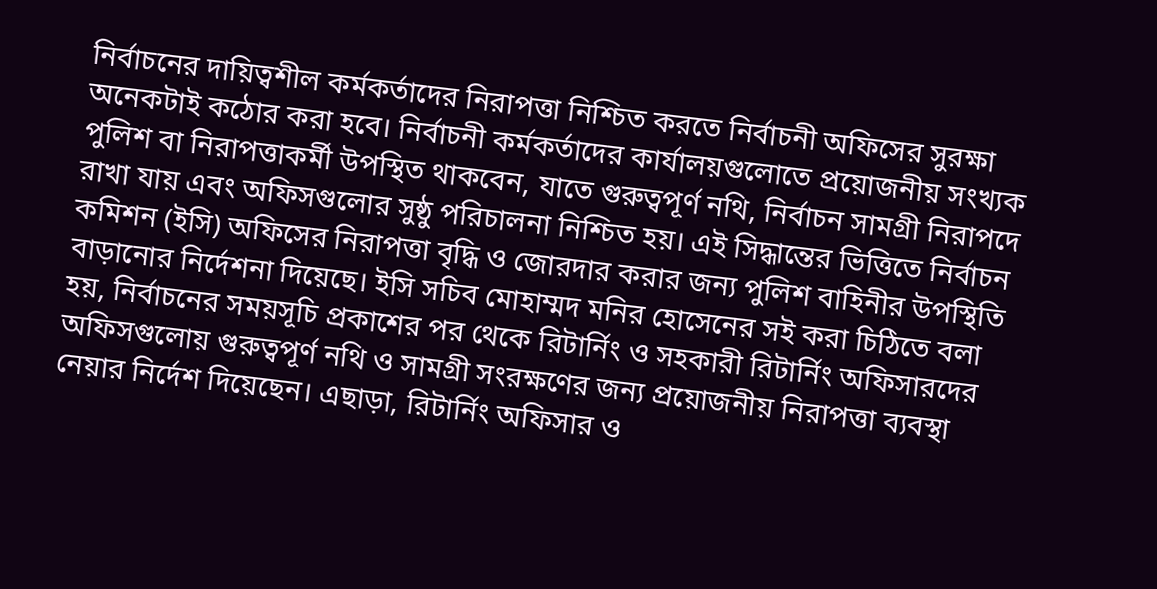নির্বাচনের দায়িত্বশীল কর্মকর্তাদের নিরাপত্তা নিশ্চিত করতে নির্বাচনী অফিসের সুরক্ষা অনেকটাই কঠোর করা হবে। নির্বাচনী কর্মকর্তাদের কার্যালয়গুলোতে প্রয়োজনীয় সংখ্যক পুলিশ বা নিরাপত্তাকর্মী উপস্থিত থাকবেন, যাতে গুরুত্বপূর্ণ নথি, নির্বাচন সামগ্রী নিরাপদে রাখা যায় এবং অফিসগুলোর সুষ্ঠু পরিচালনা নিশ্চিত হয়। এই সিদ্ধান্তের ভিত্তিতে নির্বাচন কমিশন (ইসি) অফিসের নিরাপত্তা বৃদ্ধি ও জোরদার করার জন্য পুলিশ বাহিনীর উপস্থিতি বাড়ানোর নির্দেশনা দিয়েছে। ইসি সচিব মোহাম্মদ মনির হোসেনের সই করা চিঠিতে বলা হয়, নির্বাচনের সময়সূচি প্রকাশের পর থেকে রিটার্নিং ও সহকারী রিটার্নিং অফিসারদের অফিসগুলোয় গুরুত্বপূর্ণ নথি ও সামগ্রী সংরক্ষণের জন্য প্রয়োজনীয় নিরাপত্তা ব্যবস্থা নেয়ার নির্দেশ দিয়েছেন। এছাড়া, রিটার্নিং অফিসার ও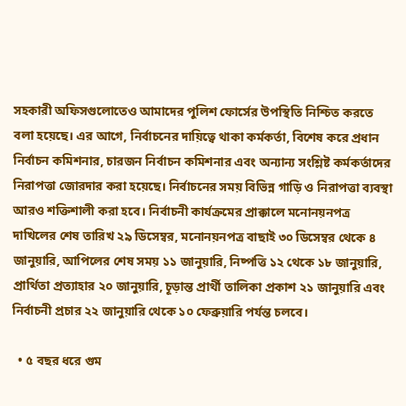সহকারী অফিসগুলোতেও আমাদের পুলিশ ফোর্সের উপস্থিতি নিশ্চিত করতে বলা হয়েছে। এর আগে, নির্বাচনের দায়িত্বে থাকা কর্মকর্তা, বিশেষ করে প্রধান নির্বাচন কমিশনার, চারজন নির্বাচন কমিশনার এবং অন্যান্য সংশ্লিষ্ট কর্মকর্তাদের নিরাপত্তা জোরদার করা হয়েছে। নির্বাচনের সময় বিভিন্ন গাড়ি ও নিরাপত্তা ব্যবস্থা আরও শক্তিশালী করা হবে। নির্বাচনী কার্যক্রমের প্রাক্কালে মনোনয়নপত্র দাখিলের শেষ তারিখ ২৯ ডিসেম্বর, মনোনয়নপত্র বাছাই ৩০ ডিসেম্বর থেকে ৪ জানুয়ারি, আপিলের শেষ সময় ১১ জানুয়ারি, নিষ্পত্তি ১২ থেকে ১৮ জানুয়ারি, প্রার্থিতা প্রত্যাহার ২০ জানুয়ারি, চূড়ান্ত প্রার্থী তালিকা প্রকাশ ২১ জানুয়ারি এবং নির্বাচনী প্রচার ২২ জানুয়ারি থেকে ১০ ফেব্রুয়ারি পর্যন্ত চলবে।

  • ৫ বছর ধরে গুম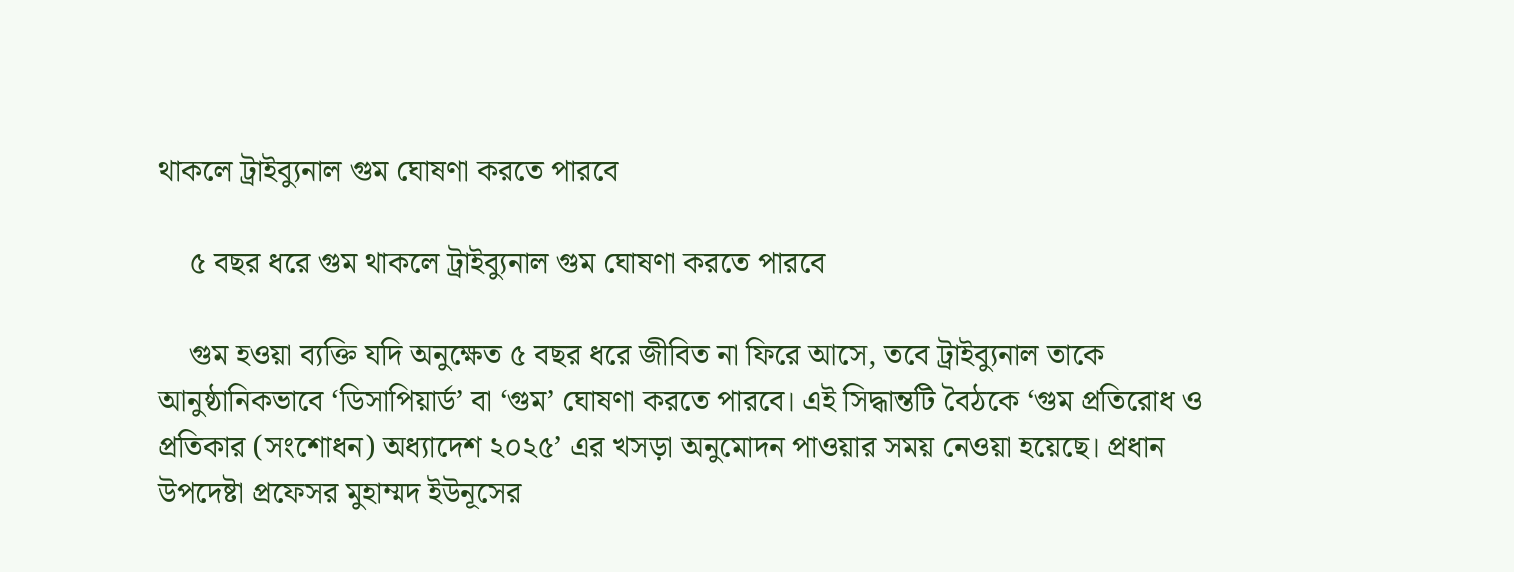থাকলে ট্রাইব্যুনাল গুম ঘোষণা করতে পারবে

    ৫ বছর ধরে গুম থাকলে ট্রাইব্যুনাল গুম ঘোষণা করতে পারবে

    গুম হওয়া ব্যক্তি যদি অনুক্ষেত ৫ বছর ধরে জীবিত না ফিরে আসে, তবে ট্রাইব্যুনাল তাকে আনুষ্ঠানিকভাবে ‘ডিসাপিয়ার্ড’ বা ‘গুম’ ঘোষণা করতে পারবে। এই সিদ্ধান্তটি বৈঠকে ‘গুম প্রতিরোধ ও প্রতিকার (সংশোধন) অধ্যাদেশ ২০২৫’ এর খসড়া অনুমোদন পাওয়ার সময় নেওয়া হয়েছে। প্রধান উপদেষ্টা প্রফেসর মুহাম্মদ ইউনূসের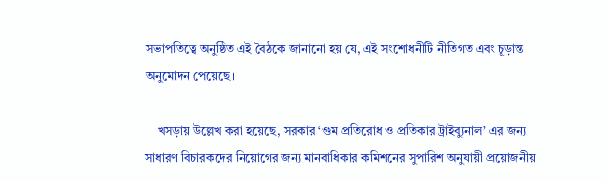সভাপতিত্বে অনুষ্ঠিত এই বৈঠকে জানানো হয় যে, এই সংশোধনীটি নীতিগত এবং চূড়ান্ত অনুমোদন পেয়েছে।

    খসড়ায় উল্লেখ করা হয়েছে, সরকার ‘গুম প্রতিরোধ ও প্রতিকার ট্রাইব্যুনাল’ এর জন্য সাধারণ বিচারকদের নিয়োগের জন্য মানবাধিকার কমিশনের সুপারিশ অনুযায়ী প্রয়োজনীয়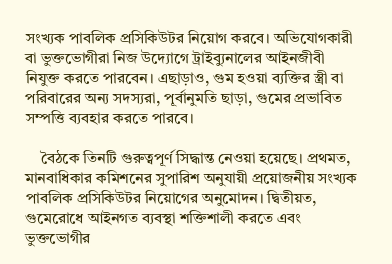সংখ্যক পাবলিক প্রসিকিউটর নিয়োগ করবে। অভিযোগকারী বা ভুক্তভোগীরা নিজ উদ্যোগে ট্রাইব্যুনালের আইনজীবী নিযুক্ত করতে পারবেন। এছাড়াও, গুম হওয়া ব্যক্তির স্ত্রী বা পরিবারের অন্য সদস্যরা, পূর্বানুমতি ছাড়া, গুমের প্রভাবিত সম্পত্তি ব্যবহার করতে পারবে।

    বৈঠকে তিনটি গুরুত্বপূর্ণ সিদ্ধান্ত নেওয়া হয়েছে। প্রথমত, মানবাধিকার কমিশনের সুপারিশ অনুযায়ী প্রয়োজনীয় সংখ্যক পাবলিক প্রসিকিউটর নিয়োগের অনুমোদন। দ্বিতীয়ত, গুমেরোধে আইনগত ব্যবস্থা শক্তিশালী করতে এবং ভুক্তভোগীর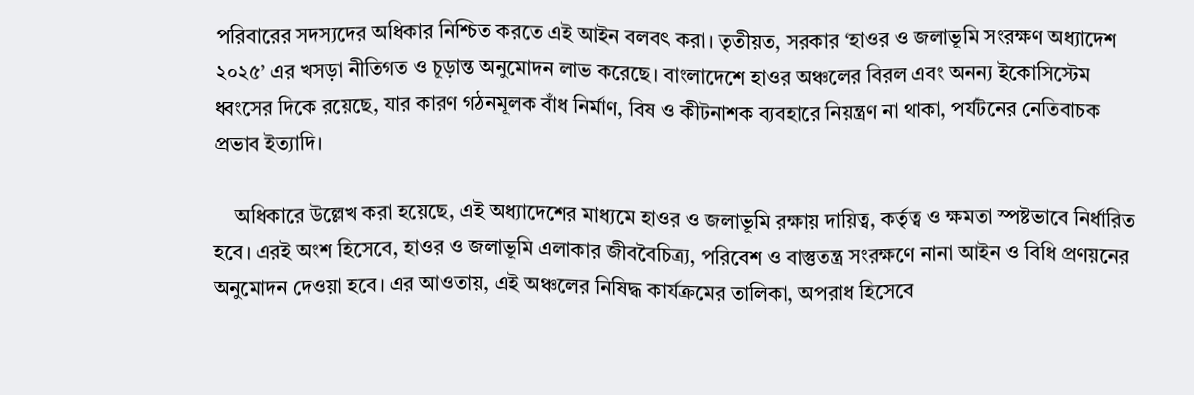পরিবারের সদস্যদের অধিকার নিশ্চিত করতে এই আইন বলবৎ করা। তৃতীয়ত, সরকার ‘হাওর ও জলাভূমি সংরক্ষণ অধ্যাদেশ ২০২৫’ এর খসড়া নীতিগত ও চূড়ান্ত অনুমোদন লাভ করেছে। বাংলাদেশে হাওর অঞ্চলের বিরল এবং অনন্য ইকোসিস্টেম ধ্বংসের দিকে রয়েছে, যার কারণ গঠনমূলক বাঁধ নির্মাণ, বিষ ও কীটনাশক ব্যবহারে নিয়ন্ত্রণ না থাকা, পর্যটনের নেতিবাচক প্রভাব ইত্যাদি।

    অধিকারে উল্লেখ করা হয়েছে, এই অধ্যাদেশের মাধ্যমে হাওর ও জলাভূমি রক্ষায় দায়িত্ব, কর্তৃত্ব ও ক্ষমতা স্পষ্টভাবে নির্ধারিত হবে। এরই অংশ হিসেবে, হাওর ও জলাভূমি এলাকার জীববৈচিত্র্য, পরিবেশ ও বাস্তুতন্ত্র সংরক্ষণে নানা আইন ও বিধি প্রণয়নের অনুমোদন দেওয়া হবে। এর আওতায়, এই অঞ্চলের নিষিদ্ধ কার্যক্রমের তালিকা, অপরাধ হিসেবে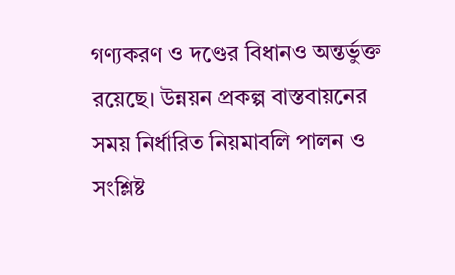গণ্যকরণ ও দণ্ডের বিধানও অন্তর্ভুক্ত রয়েছে। উন্নয়ন প্রকল্প বাস্তবায়নের সময় নির্ধারিত নিয়মাবলি পালন ও সংশ্লিষ্ট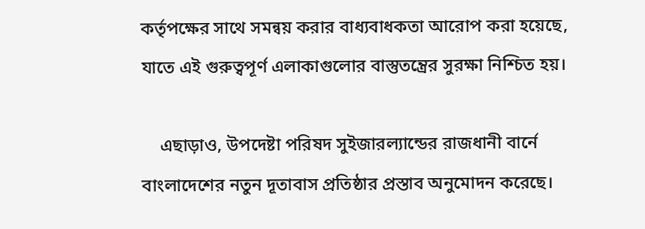কর্তৃপক্ষের সাথে সমন্বয় করার বাধ্যবাধকতা আরোপ করা হয়েছে, যাতে এই গুরুত্বপূর্ণ এলাকাগুলোর বাস্তুতন্ত্রের সুরক্ষা নিশ্চিত হয়।

    এছাড়াও, উপদেষ্টা পরিষদ সুইজারল্যান্ডের রাজধানী বার্নে বাংলাদেশের নতুন দূতাবাস প্রতিষ্ঠার প্রস্তাব অনুমোদন করেছে।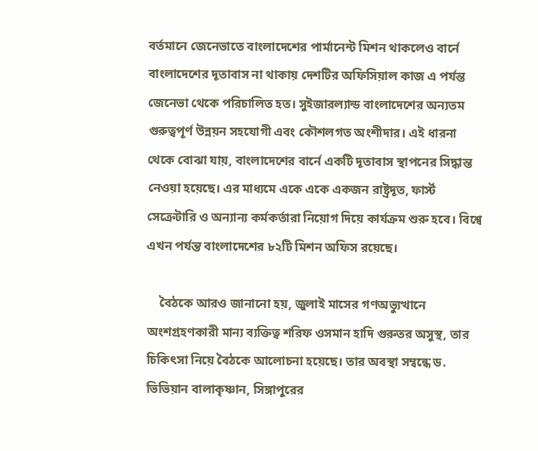বর্তমানে জেনেভাতে বাংলাদেশের পার্মানেন্ট মিশন থাকলেও বার্নে বাংলাদেশের দূতাবাস না থাকায় দেশটির অফিসিয়াল কাজ এ পর্যন্ত জেনেভা থেকে পরিচালিত হত। সুইজারল্যান্ড বাংলাদেশের অন্যতম গুরুত্বপূর্ণ উন্নয়ন সহযোগী এবং কৌশলগত অংশীদার। এই ধারনা থেকে বোঝা যায়, বাংলাদেশের বার্নে একটি দূতাবাস স্থাপনের সিদ্ধান্ত নেওয়া হয়েছে। এর মাধ্যমে একে একে একজন রাষ্ট্রদূত, ফার্স্ট সেক্রেটারি ও অন্যান্য কর্মকর্তারা নিয়োগ দিয়ে কার্যক্রম শুরু হবে। বিশ্বে এখন পর্যন্ত বাংলাদেশের ৮২টি মিশন অফিস রয়েছে।

    বৈঠকে আরও জানানো হয়, জুলাই মাসের গণঅভ্যুত্থানে অংশগ্রহণকারী মান্য ব্যক্তিত্ব শরিফ ওসমান হাদি গুরুতর অসুস্থ, তার চিকিৎসা নিয়ে বৈঠকে আলোচনা হয়েছে। তার অবস্থা সম্বন্ধে ড. ভিভিয়ান বালাকৃষ্ণান, সিঙ্গাপুরের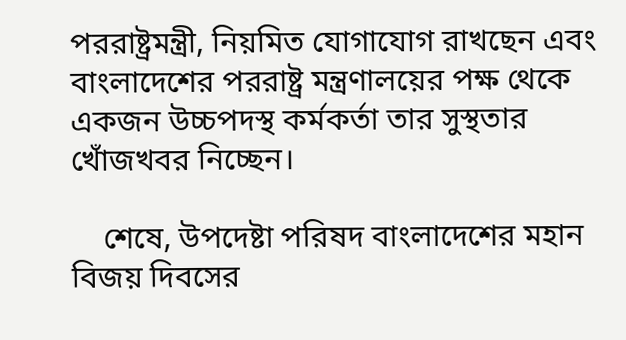পররাষ্ট্রমন্ত্রী, নিয়মিত যোগাযোগ রাখছেন এবং বাংলাদেশের পররাষ্ট্র মন্ত্রণালয়ের পক্ষ থেকে একজন উচ্চপদস্থ কর্মকর্তা তার সুস্থতার খোঁজখবর নিচ্ছেন।

    শেষে, উপদেষ্টা পরিষদ বাংলাদেশের মহান বিজয় দিবসের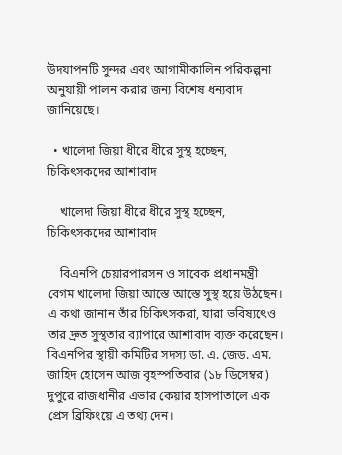উদযাপনটি সুন্দর এবং আগামীকালিন পরিকল্পনা অনুযায়ী পালন করার জন্য বিশেষ ধন্যবাদ জানিয়েছে।

  • খালেদা জিয়া ধীরে ধীরে সুস্থ হচ্ছেন, চিকিৎসকদের আশাবাদ

    খালেদা জিয়া ধীরে ধীরে সুস্থ হচ্ছেন, চিকিৎসকদের আশাবাদ

    বিএনপি চেয়ারপারসন ও সাবেক প্রধানমন্ত্রী বেগম খালেদা জিয়া আস্তে আস্তে সুস্থ হয়ে উঠছেন। এ কথা জানান তাঁর চিকিৎসকরা, যারা ভবিষ্যৎেও তার দ্রুত সুস্থতার ব্যাপারে আশাবাদ ব্যক্ত করেছেন। বিএনপির স্থায়ী কমিটির সদস্য ডা. এ. জেড. এম. জাহিদ হোসেন আজ বৃহস্পতিবার (১৮ ডিসেম্বর) দুপুরে রাজধানীর এভার কেয়ার হাসপাতালে এক প্রেস ব্রিফিংয়ে এ তথ্য দেন।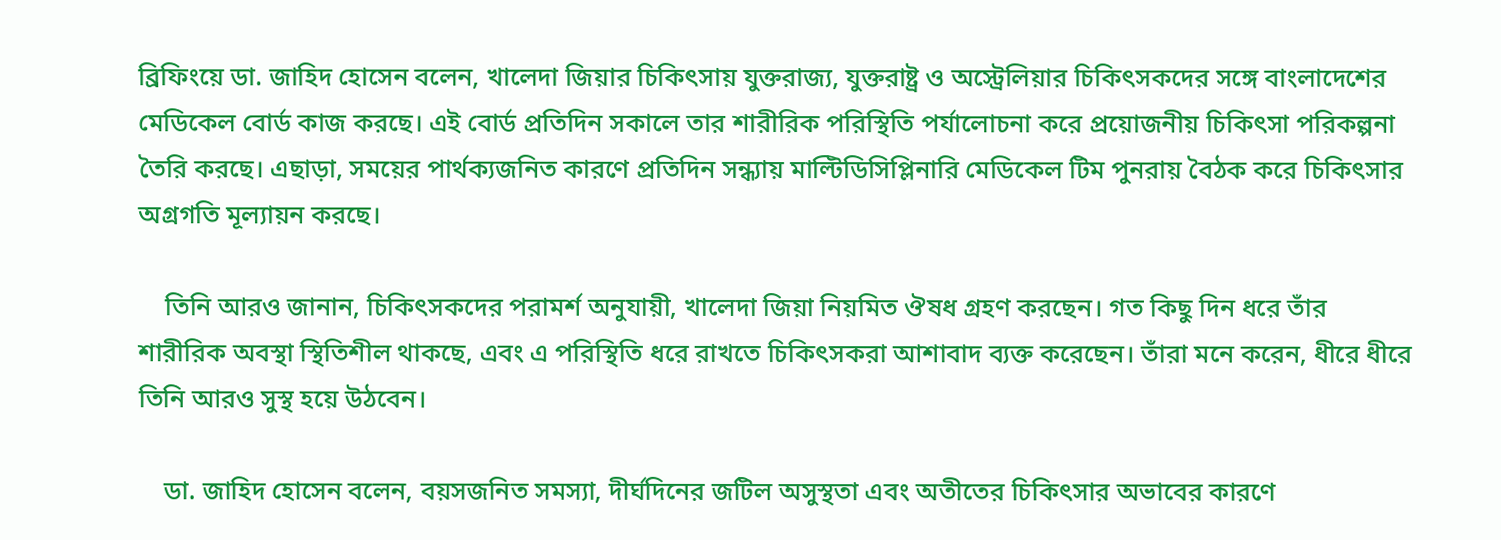ব্রিফিংয়ে ডা. জাহিদ হোসেন বলেন, খালেদা জিয়ার চিকিৎসায় যুক্তরাজ্য, যুক্তরাষ্ট্র ও অস্ট্রেলিয়ার চিকিৎসকদের সঙ্গে বাংলাদেশের মেডিকেল বোর্ড কাজ করছে। এই বোর্ড প্রতিদিন সকালে তার শারীরিক পরিস্থিতি পর্যালোচনা করে প্রয়োজনীয় চিকিৎসা পরিকল্পনা তৈরি করছে। এছাড়া, সময়ের পার্থক্যজনিত কারণে প্রতিদিন সন্ধ্যায় মাল্টিডিসিপ্লিনারি মেডিকেল টিম পুনরায় বৈঠক করে চিকিৎসার অগ্রগতি মূল্যায়ন করছে।

    তিনি আরও জানান, চিকিৎসকদের পরামর্শ অনুযায়ী, খালেদা জিয়া নিয়মিত ঔষধ গ্রহণ করছেন। গত কিছু দিন ধরে তাঁর শারীরিক অবস্থা স্থিতিশীল থাকছে, এবং এ পরিস্থিতি ধরে রাখতে চিকিৎসকরা আশাবাদ ব্যক্ত করেছেন। তাঁরা মনে করেন, ধীরে ধীরে তিনি আরও সুস্থ হয়ে উঠবেন।

    ডা. জাহিদ হোসেন বলেন, বয়সজনিত সমস্যা, দীর্ঘদিনের জটিল অসুস্থতা এবং অতীতের চিকিৎসার অভাবের কারণে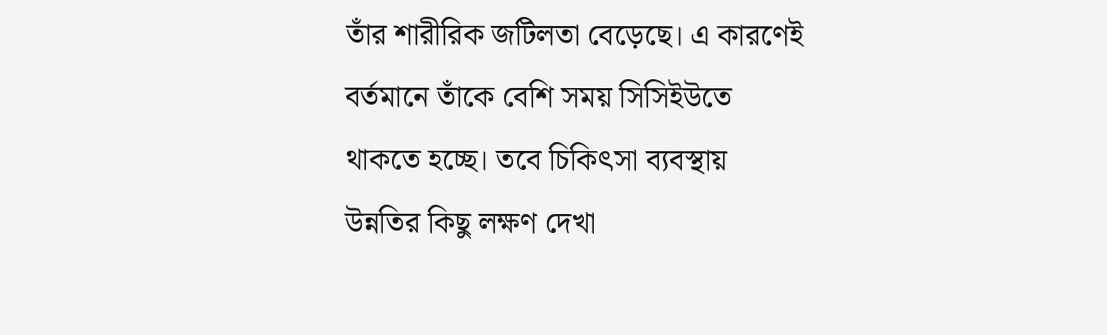তাঁর শারীরিক জটিলতা বেড়েছে। এ কারণেই বর্তমানে তাঁকে বেশি সময় সিসিইউতে থাকতে হচ্ছে। তবে চিকিৎসা ব্যবস্থায় উন্নতির কিছু লক্ষণ দেখা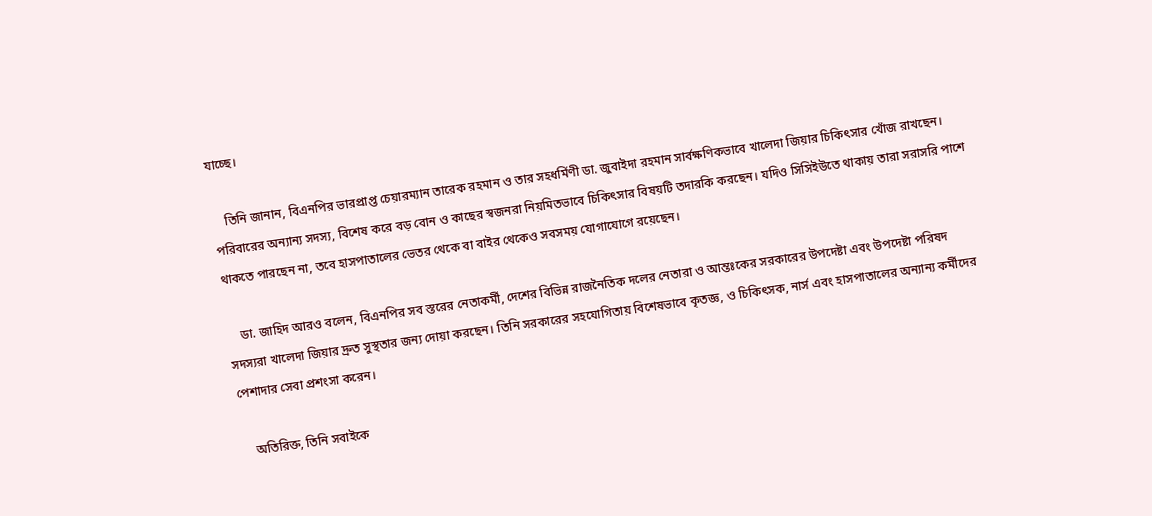যাচ্ছে।

    তিনি জানান, বিএনপির ভারপ্রাপ্ত চেয়ারম্যান তারেক রহমান ও তার সহধর্মিণী ডা. জুবাইদা রহমান সার্বক্ষণিকভাবে খালেদা জিয়ার চিকিৎসার খোঁজ রাখছেন। পরিবারের অন্যান্য সদস্য, বিশেষ করে বড় বোন ও কাছের স্বজনরা নিয়মিতভাবে চিকিৎসার বিষয়টি তদারকি করছেন। যদিও সিসিইউতে থাকায় তারা সরাসরি পাশে থাকতে পারছেন না, তবে হাসপাতালের ভেতর থেকে বা বাইর থেকেও সবসময় যোগাযোগে রয়েছেন।

    ডা. জাহিদ আরও বলেন, বিএনপির সব স্তরের নেতাকর্মী, দেশের বিভিন্ন রাজনৈতিক দলের নেতারা ও আন্তঃকের সরকারের উপদেষ্টা এবং উপদেষ্টা পরিষদ সদস্যরা খালেদা জিয়ার দ্রুত সুস্থতার জন্য দোয়া করছেন। তিনি সরকারের সহযোগিতায় বিশেষভাবে কৃতজ্ঞ, ও চিকিৎসক, নার্স এবং হাসপাতালের অন্যান্য কর্মীদের পেশাদার সেবা প্রশংসা করেন।

    অতিরিক্ত, তিনি সবাইকে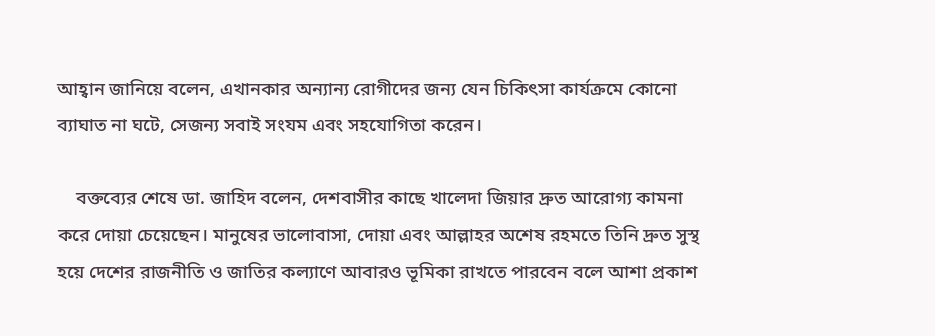আহ্বান জানিয়ে বলেন, এখানকার অন্যান্য রোগীদের জন্য যেন চিকিৎসা কার্যক্রমে কোনো ব্যাঘাত না ঘটে, সেজন্য সবাই সংযম এবং সহযোগিতা করেন।

    বক্তব্যের শেষে ডা. জাহিদ বলেন, দেশবাসীর কাছে খালেদা জিয়ার দ্রুত আরোগ্য কামনা করে দোয়া চেয়েছেন। মানুষের ভালোবাসা, দোয়া এবং আল্লাহর অশেষ রহমতে তিনি দ্রুত সুস্থ হয়ে দেশের রাজনীতি ও জাতির কল্যাণে আবারও ভূমিকা রাখতে পারবেন বলে আশা প্রকাশ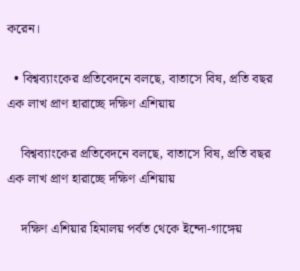করেন।

  • বিশ্বব্যাংকের প্রতিবেদনে বলছে, বাতাসে বিষ, প্রতি বছর এক লাখ প্রাণ হারাচ্ছে দক্ষিণ এশিয়ায়

    বিশ্বব্যাংকের প্রতিবেদনে বলছে, বাতাসে বিষ, প্রতি বছর এক লাখ প্রাণ হারাচ্ছে দক্ষিণ এশিয়ায়

    দক্ষিণ এশিয়ার হিমালয় পর্বত থেকে ইন্দো-গাঙ্গেয়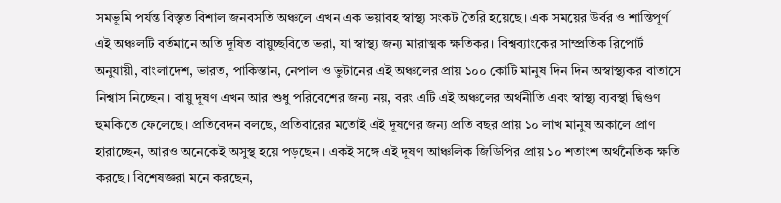সমভূমি পর্যন্ত বিস্তৃত বিশাল জনবসতি অঞ্চলে এখন এক ভয়াবহ স্বাস্থ্য সংকট তৈরি হয়েছে। এক সময়ের উর্বর ও শান্তিপূর্ণ এই অঞ্চলটি বর্তমানে অতি দূষিত বায়ুচ্ছবিতে ভরা, যা স্বাস্থ্য জন্য মারাত্মক ক্ষতিকর। বিশ্বব্যাংকের সাম্প্রতিক রিপোর্ট অনুযায়ী, বাংলাদেশ, ভারত, পাকিস্তান, নেপাল ও ভুটানের এই অঞ্চলের প্রায় ১০০ কোটি মানুষ দিন দিন অস্বাস্থ্যকর বাতাসে নিশ্বাস নিচ্ছেন। বায়ু দূষণ এখন আর শুধু পরিবেশের জন্য নয়, বরং এটি এই অঞ্চলের অর্থনীতি এবং স্বাস্থ্য ব্যবস্থা দ্বিগুণ হুমকিতে ফেলেছে। প্রতিবেদন বলছে, প্রতিবারের মতোই এই দূষণের জন্য প্রতি বছর প্রায় ১০ লাখ মানুষ অকালে প্রাণ হারাচ্ছেন, আরও অনেকেই অসুস্থ হয়ে পড়ছেন। একই সঙ্গে এই দূষণ আঞ্চলিক জিডিপির প্রায় ১০ শতাংশ অর্থনৈতিক ক্ষতি করছে। বিশেষজ্ঞরা মনে করছেন,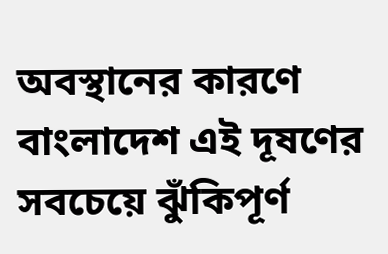অবস্থানের কারণে বাংলাদেশ এই দূষণের সবচেয়ে ঝুঁকিপূর্ণ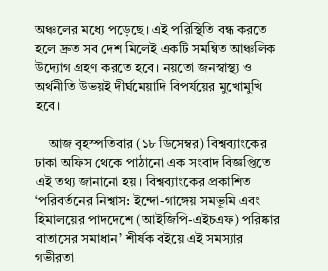অঞ্চলের মধ্যে পড়েছে। এই পরিস্থিতি বন্ধ করতে হলে দ্রুত সব দেশ মিলেই একটি সমন্বিত আঞ্চলিক উদ্যোগ গ্রহণ করতে হবে। নয়তো জনস্বাস্থ্য ও অর্থনীতি উভয়ই দীর্ঘমেয়াদি বিপর্যয়ের মুখোমুখি হবে।

    আজ বৃহস্পতিবার (১৮ ডিসেম্বর) বিশ্বব্যাংকের ঢাকা অফিস থেকে পাঠানো এক সংবাদ বিজ্ঞপ্তিতে এই তথ্য জানানো হয়। বিশ্বব্যাংকের প্রকাশিত ‘পরিবর্তনের নিশ্বাস: ইন্দো-গাঙ্গেয় সমভূমি এবং হিমালয়ের পাদদেশে (আইজিপি-এইচএফ) পরিষ্কার বাতাসের সমাধান’ শীর্ষক বইয়ে এই সমস্যার গভীরতা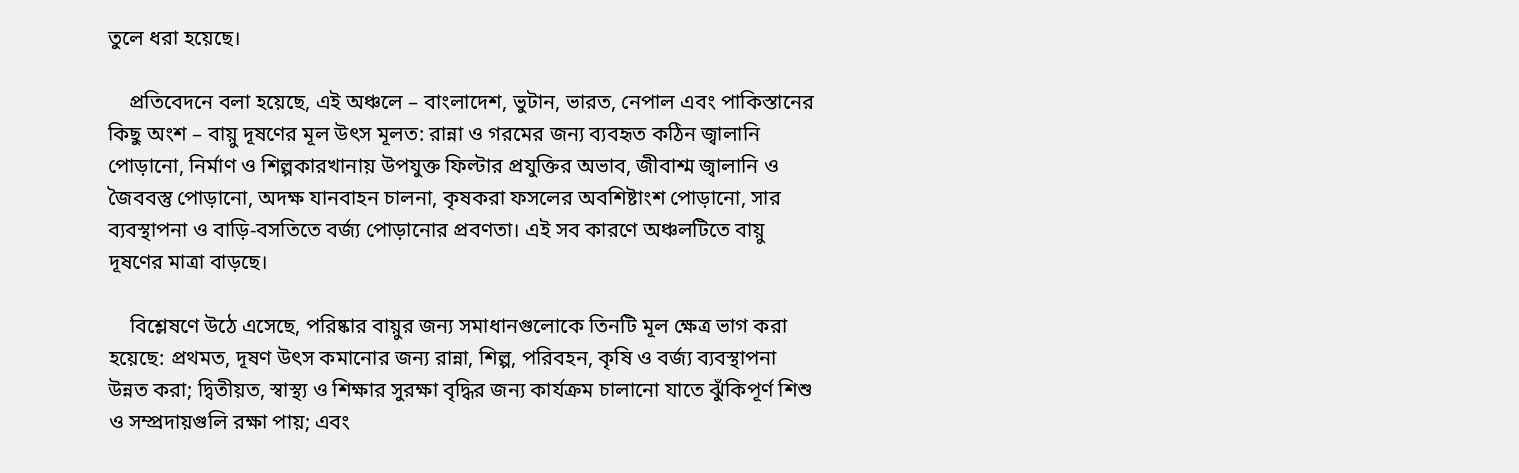তুলে ধরা হয়েছে।

    প্রতিবেদনে বলা হয়েছে, এই অঞ্চলে – বাংলাদেশ, ভুটান, ভারত, নেপাল এবং পাকিস্তানের কিছু অংশ – বায়ু দূষণের মূল উৎস মূলত: রান্না ও গরমের জন্য ব্যবহৃত কঠিন জ্বালানি পোড়ানো, নির্মাণ ও শিল্পকারখানায় উপযুক্ত ফিল্টার প্রযুক্তির অভাব, জীবাশ্ম জ্বালানি ও জৈববস্তু পোড়ানো, অদক্ষ যানবাহন চালনা, কৃষকরা ফসলের অবশিষ্টাংশ পোড়ানো, সার ব্যবস্থাপনা ও বাড়ি-বসতিতে বর্জ্য পোড়ানোর প্রবণতা। এই সব কারণে অঞ্চলটিতে বায়ু দূষণের মাত্রা বাড়ছে।

    বিশ্লেষণে উঠে এসেছে, পরিষ্কার বায়ুর জন্য সমাধানগুলোকে তিনটি মূল ক্ষেত্র ভাগ করা হয়েছে: প্রথমত, দূষণ উৎস কমানোর জন্য রান্না, শিল্প, পরিবহন, কৃষি ও বর্জ্য ব্যবস্থাপনা উন্নত করা; দ্বিতীয়ত, স্বাস্থ্য ও শিক্ষার সুরক্ষা বৃদ্ধির জন্য কার্যক্রম চালানো যাতে ঝুঁকিপূর্ণ শিশু ও সম্প্রদায়গুলি রক্ষা পায়; এবং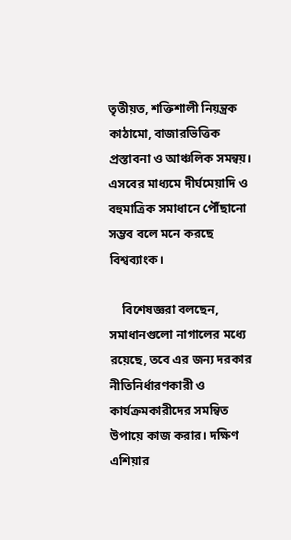তৃতীয়ত, শক্তিশালী নিয়ন্ত্রক কাঠামো, বাজারভিত্তিক প্রস্তাবনা ও আঞ্চলিক সমন্বয়। এসবের মাধ্যমে দীর্ঘমেয়াদি ও বহুমাত্রিক সমাধানে পৌঁছানো সম্ভব বলে মনে করছে বিশ্বব্যাংক।

    বিশেষজ্ঞরা বলছেন, সমাধানগুলো নাগালের মধ্যে রয়েছে, তবে এর জন্য দরকার নীতিনির্ধারণকারী ও কার্যক্রমকারীদের সমন্বিত উপায়ে কাজ করার। দক্ষিণ এশিয়ার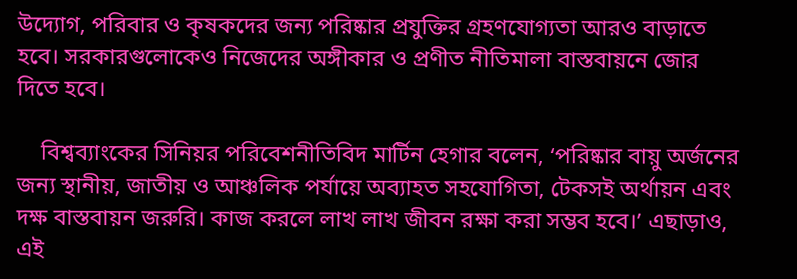উদ্যোগ, পরিবার ও কৃষকদের জন্য পরিষ্কার প্রযুক্তির গ্রহণযোগ্যতা আরও বাড়াতে হবে। সরকারগুলোকেও নিজেদের অঙ্গীকার ও প্রণীত নীতিমালা বাস্তবায়নে জোর দিতে হবে।

    বিশ্বব্যাংকের সিনিয়র পরিবেশনীতিবিদ মার্টিন হেগার বলেন, ‘পরিষ্কার বায়ু অর্জনের জন্য স্থানীয়, জাতীয় ও আঞ্চলিক পর্যায়ে অব্যাহত সহযোগিতা, টেকসই অর্থায়ন এবং দক্ষ বাস্তবায়ন জরুরি। কাজ করলে লাখ লাখ জীবন রক্ষা করা সম্ভব হবে।’ এছাড়াও, এই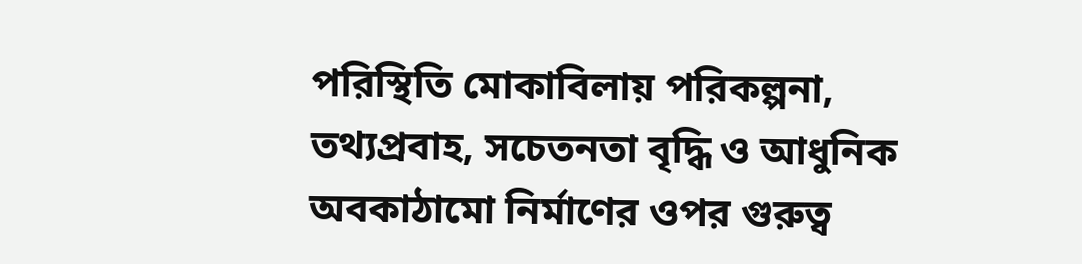পরিস্থিতি মোকাবিলায় পরিকল্পনা, তথ্যপ্রবাহ, সচেতনতা বৃদ্ধি ও আধুনিক অবকাঠামো নির্মাণের ওপর গুরুত্ব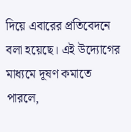দিয়ে এবারের প্রতিবেদনে বলা হয়েছে। এই উদ্যোগের মাধ্যমে দূষণ কমাতে পারলে,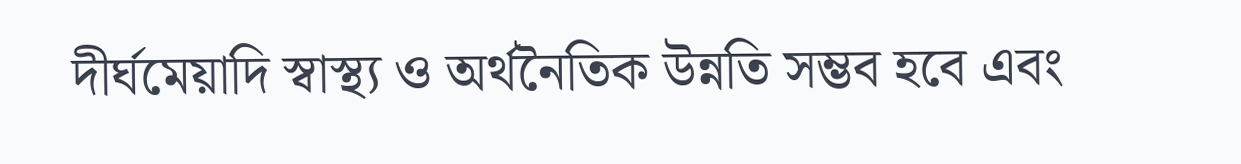দীর্ঘমেয়াদি স্বাস্থ্য ও অর্থনৈতিক উন্নতি সম্ভব হবে এবং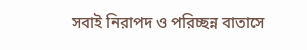সবাই নিরাপদ ও পরিচ্ছন্ন বাতাসে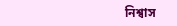নিশ্বাস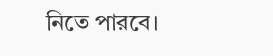নিতে পারবে।